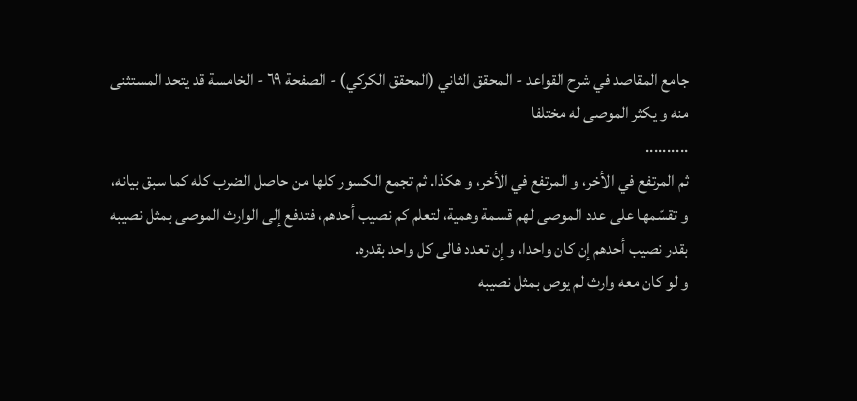جامع المقاصد في شرح القواعد - المحقق الثاني (المحقق الكركي) - الصفحة ٦٩ - الخامسة قد يتحد المستثنى منه و يكثر الموصى له مختلفا
..........
ثم المرتفع في الأخر، و المرتفع في الأخر، و هكذا. ثم تجمع الكسور كلها من حاصل الضرب كله كما سبق بيانه، و تقسّمها على عدد الموصى لهم قسمة وهمية، لتعلم كم نصيب أحدهم، فتدفع إلى الوارث الموصى بمثل نصيبه بقدر نصيب أحدهم إن كان واحدا، و إن تعدد فالى كل واحد بقدره.
و لو كان معه وارث لم يوص بمثل نصيبه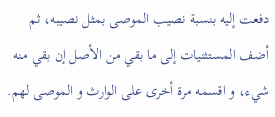دفعت إليه بنسبة نصيب الموصى بمثل نصيبه، ثم أضف المستثنيات إلى ما بقي من الأصل إن بقي منه شيء، و اقسمه مرة أخرى على الوارث و الموصى لهم.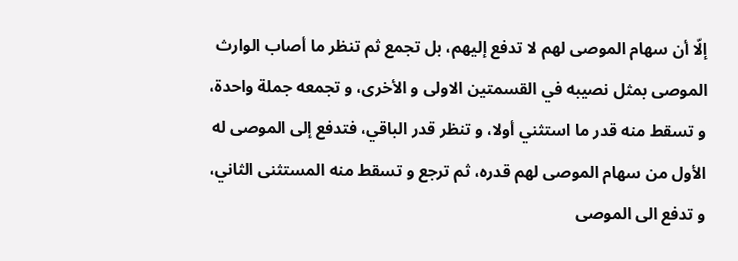إلّا أن سهام الموصى لهم لا تدفع إليهم، بل تجمع ثم تنظر ما أصاب الوارث الموصى بمثل نصيبه في القسمتين الاولى و الأخرى، و تجمعه جملة واحدة، و تسقط منه قدر ما استثني أولا، و تنظر قدر الباقي، فتدفع إلى الموصى له الأول من سهام الموصى لهم قدره، ثم ترجع و تسقط منه المستثنى الثاني، و تدفع الى الموصى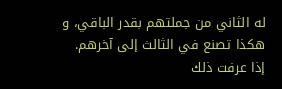له الثاني من جملتهم بقدر الباقي، و هكذا تصنع في الثالث إلى آخرهم.
إذا عرفت ذلك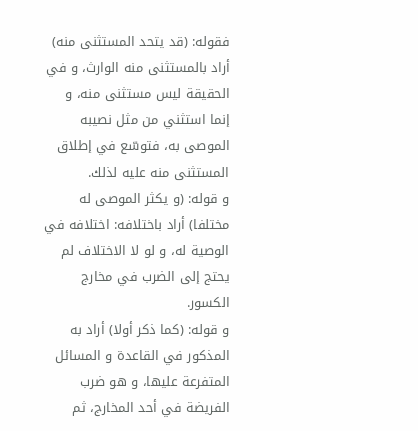فقوله: (قد يتحد المستثنى منه) أراد بالمستثنى منه الوارث، و في الحقيقة ليس مستثنى منه، و إنما استثني من مثل نصيبه الموصى به، فتوسّع في إطلاق المستثنى منه عليه لذلك.
و قوله: (و يكثر الموصى له مختلفا) أراد باختلافه: اختلافه في الوصية له، و لو لا الاختلاف لم يحتج إلى الضرب في مخارج الكسور.
و قوله: (كما ذكر أولا) أراد به المذكور في القاعدة و المسائل المتفرعة عليها، و هو ضرب الفريضة في أحد المخارج، ثم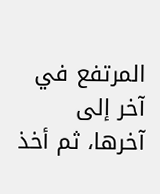المرتفع في آخر إلى آخرها، ثم أخذ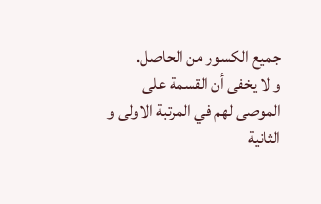جميع الكسور من الحاصل.
و لا يخفى أن القسمة على الموصى لهم في المرتبة الاولى و الثانية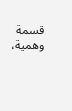قسمة وهمية،